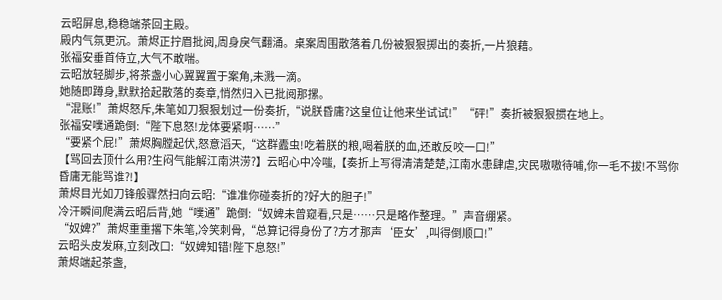云昭屏息,稳稳端茶回主殿。
殿内气氛更沉。萧烬正拧眉批阅,周身戾气翻涌。桌案周围散落着几份被狠狠掷出的奏折,一片狼藉。
张福安垂首侍立,大气不敢喘。
云昭放轻脚步,将茶盏小心翼翼置于案角,未溅一滴。
她随即蹲身,默默拾起散落的奏章,悄然归入已批阅那摞。
“混账!”萧烬怒斥,朱笔如刀狠狠划过一份奏折,“说朕昏庸?这皇位让他来坐试试!”“砰!”奏折被狠狠掼在地上。
张福安噗通跪倒:“陛下息怒!龙体要紧啊……”
“要紧个屁!”萧烬胸膛起伏,怒意滔天,“这群蠹虫!吃着朕的粮,喝着朕的血,还敢反咬一口!”
【骂回去顶什么用?生闷气能解江南洪涝?】云昭心中冷嗤,【奏折上写得清清楚楚,江南水患肆虐,灾民嗷嗷待哺,你一毛不拔!不骂你昏庸无能骂谁?!】
萧烬目光如刀锋般骤然扫向云昭:“谁准你碰奏折的?好大的胆子!”
冷汗瞬间爬满云昭后背,她“噗通”跪倒:“奴婢未曾窥看,只是……只是略作整理。”声音绷紧。
“奴婢?”萧烬重重撂下朱笔,冷笑刺骨,“总算记得身份了?方才那声‘臣女’,叫得倒顺口!”
云昭头皮发麻,立刻改口:“奴婢知错!陛下息怒!”
萧烬端起茶盏,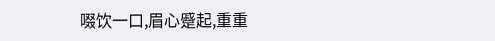啜饮一口,眉心蹙起,重重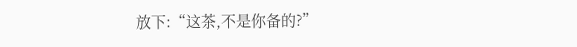放下:“这茶,不是你备的?”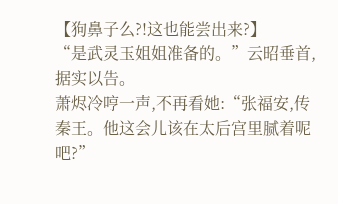【狗鼻子么?!这也能尝出来?】
“是武灵玉姐姐准备的。”云昭垂首,据实以告。
萧烬冷哼一声,不再看她:“张福安,传秦王。他这会儿该在太后宫里腻着呢吧?”